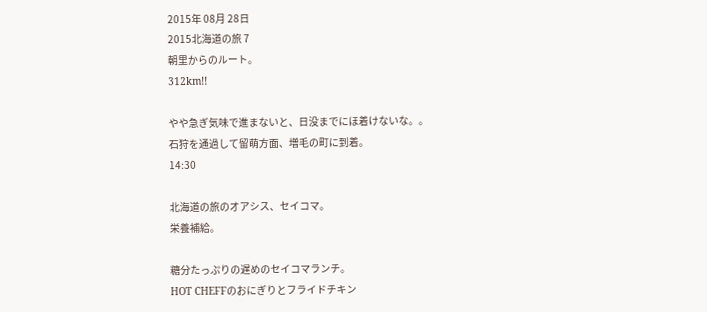2015年 08月 28日
2015北海道の旅 7
朝里からのルート。
312km!!

やや急ぎ気味で進まないと、日没までにほ着けないな。。
石狩を通過して留萌方面、増毛の町に到着。
14:30

北海道の旅のオアシス、セイコマ。
栄養補給。

糖分たっぷりの遅めのセイコマランチ。
HOT CHEFFのおにぎりとフライドチキン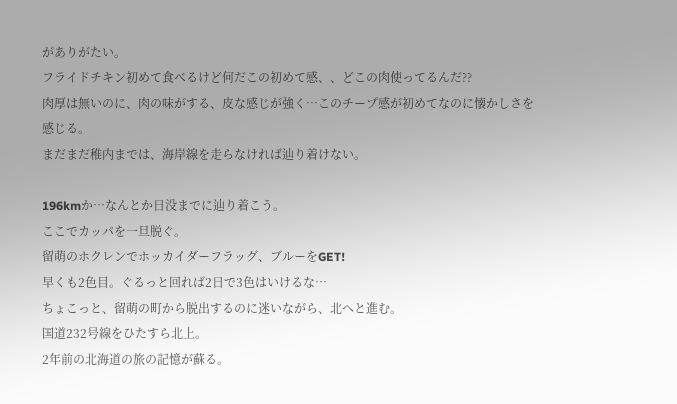がありがたい。
フライドチキン初めて食べるけど何だこの初めて感、、どこの肉使ってるんだ??
肉厚は無いのに、肉の味がする、皮な感じが強く…このチープ感が初めてなのに懐かしさを感じる。
まだまだ稚内までは、海岸線を走らなければ辿り着けない。

196kmか…なんとか日没までに辿り着こう。
ここでカッパを一旦脱ぐ。
留萌のホクレンでホッカイダーフラッグ、ブルーをGET!
早くも2色目。ぐるっと回れば2日で3色はいけるな…
ちょこっと、留萌の町から脱出するのに迷いながら、北へと進む。
国道232号線をひたすら北上。
2年前の北海道の旅の記憶が蘇る。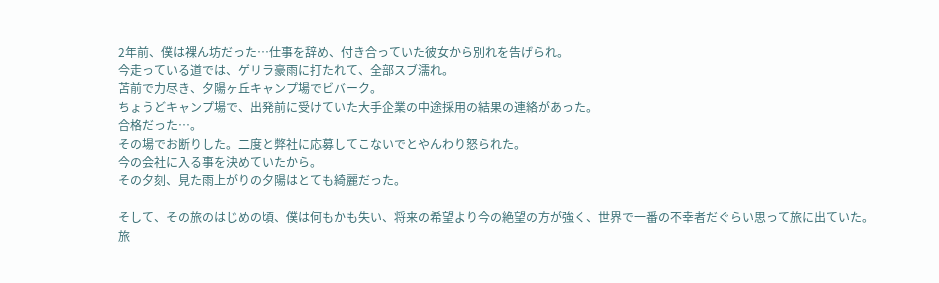2年前、僕は裸ん坊だった…仕事を辞め、付き合っていた彼女から別れを告げられ。
今走っている道では、ゲリラ豪雨に打たれて、全部スブ濡れ。
苫前で力尽き、夕陽ヶ丘キャンプ場でビバーク。
ちょうどキャンプ場で、出発前に受けていた大手企業の中途採用の結果の連絡があった。
合格だった…。
その場でお断りした。二度と弊社に応募してこないでとやんわり怒られた。
今の会社に入る事を決めていたから。
その夕刻、見た雨上がりの夕陽はとても綺麗だった。

そして、その旅のはじめの頃、僕は何もかも失い、将来の希望より今の絶望の方が強く、世界で一番の不幸者だぐらい思って旅に出ていた。
旅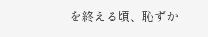を終える頃、恥ずか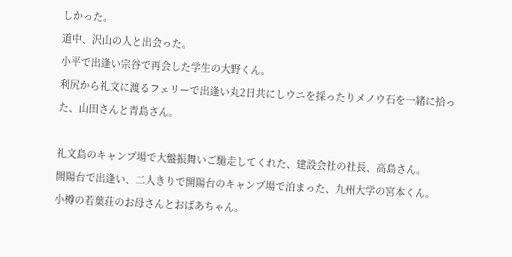しかった。
道中、沢山の人と出会った。
小平で出逢い宗谷で再会した学生の大野くん。
利尻から礼文に渡るフェリーで出逢い丸2日共にしウニを採ったりメノウ石を一緒に拾った、山田さんと青島さん。

礼文島のキャンプ場で大盤振舞いご馳走してくれた、建設会社の社長、高島さん。
開陽台で出逢い、二人きりで開陽台のキャンプ場で泊まった、九州大学の宮本くん。
小樽の若葉荘のお母さんとおばあちゃん。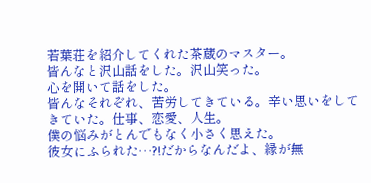若葉荘を紹介してくれた茶蔵のマスター。
皆んなと沢山話をした。沢山笑った。
心を開いて話をした。
皆んなそれぞれ、苦労してきている。辛い思いをしてきていた。仕事、恋愛、人生。
僕の悩みがとんでもなく小さく思えた。
彼女にふられた…?!だからなんだよ、縁が無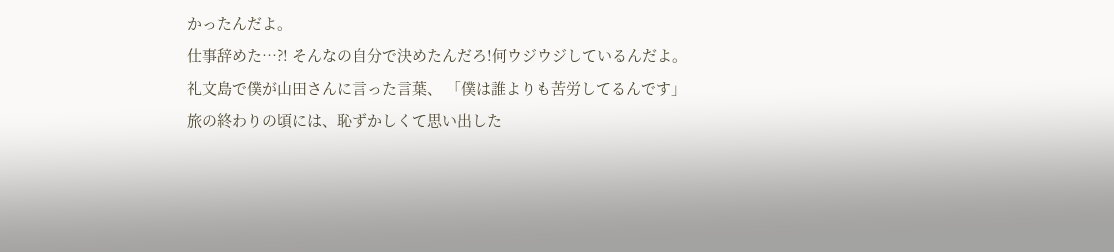かったんだよ。
仕事辞めた…?! そんなの自分で決めたんだろ!何ウジウジしているんだよ。
礼文島で僕が山田さんに言った言葉、 「僕は誰よりも苦労してるんです」
旅の終わりの頃には、恥ずかしくて思い出した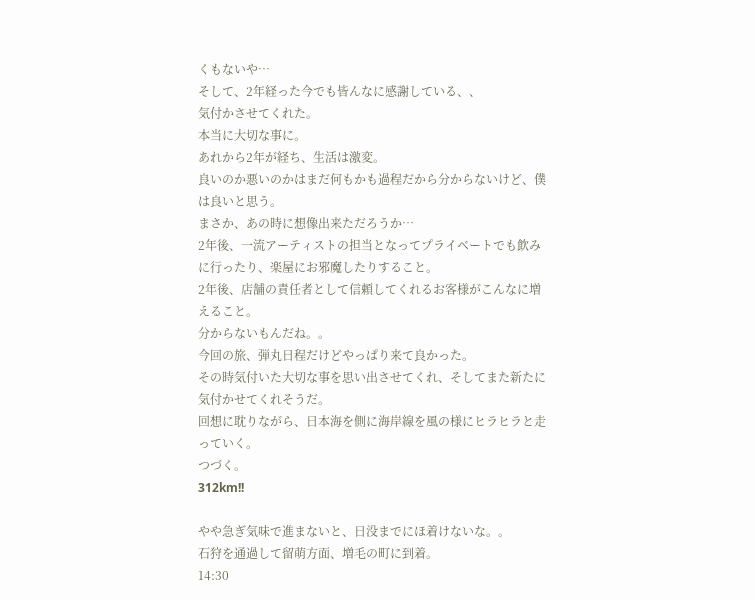くもないや…
そして、2年経った今でも皆んなに感謝している、、
気付かさせてくれた。
本当に大切な事に。
あれから2年が経ち、生活は激変。
良いのか悪いのかはまだ何もかも過程だから分からないけど、僕は良いと思う。
まさか、あの時に想像出来ただろうか…
2年後、一流アーティストの担当となってプライベートでも飲みに行ったり、楽屋にお邪魔したりすること。
2年後、店舗の責任者として信頼してくれるお客様がこんなに増えること。
分からないもんだね。。
今回の旅、弾丸日程だけどやっぱり来て良かった。
その時気付いた大切な事を思い出させてくれ、そしてまた新たに気付かせてくれそうだ。
回想に耽りながら、日本海を側に海岸線を風の様にヒラヒラと走っていく。
つづく。
312km!!

やや急ぎ気味で進まないと、日没までにほ着けないな。。
石狩を通過して留萌方面、増毛の町に到着。
14:30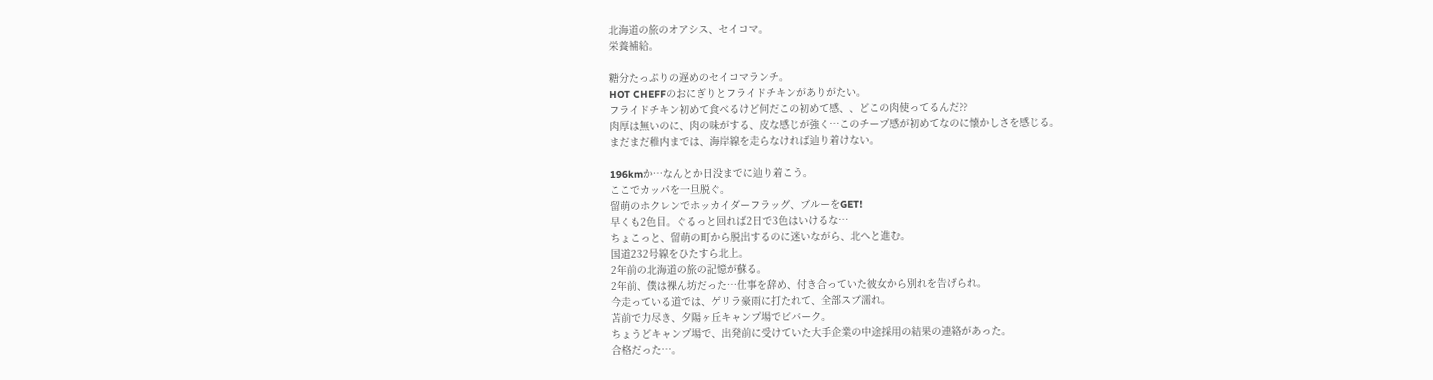北海道の旅のオアシス、セイコマ。
栄養補給。

糖分たっぷりの遅めのセイコマランチ。
HOT CHEFFのおにぎりとフライドチキンがありがたい。
フライドチキン初めて食べるけど何だこの初めて感、、どこの肉使ってるんだ??
肉厚は無いのに、肉の味がする、皮な感じが強く…このチープ感が初めてなのに懐かしさを感じる。
まだまだ稚内までは、海岸線を走らなければ辿り着けない。

196kmか…なんとか日没までに辿り着こう。
ここでカッパを一旦脱ぐ。
留萌のホクレンでホッカイダーフラッグ、ブルーをGET!
早くも2色目。ぐるっと回れば2日で3色はいけるな…
ちょこっと、留萌の町から脱出するのに迷いながら、北へと進む。
国道232号線をひたすら北上。
2年前の北海道の旅の記憶が蘇る。
2年前、僕は裸ん坊だった…仕事を辞め、付き合っていた彼女から別れを告げられ。
今走っている道では、ゲリラ豪雨に打たれて、全部スブ濡れ。
苫前で力尽き、夕陽ヶ丘キャンプ場でビバーク。
ちょうどキャンプ場で、出発前に受けていた大手企業の中途採用の結果の連絡があった。
合格だった…。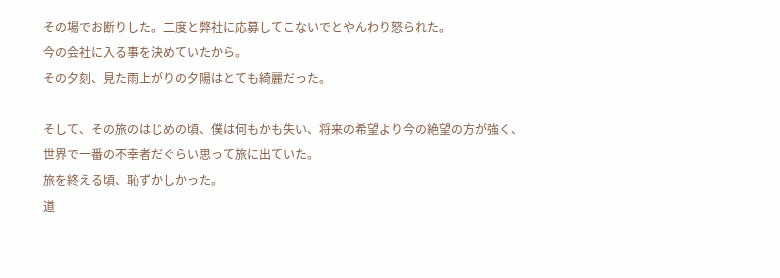その場でお断りした。二度と弊社に応募してこないでとやんわり怒られた。
今の会社に入る事を決めていたから。
その夕刻、見た雨上がりの夕陽はとても綺麗だった。

そして、その旅のはじめの頃、僕は何もかも失い、将来の希望より今の絶望の方が強く、世界で一番の不幸者だぐらい思って旅に出ていた。
旅を終える頃、恥ずかしかった。
道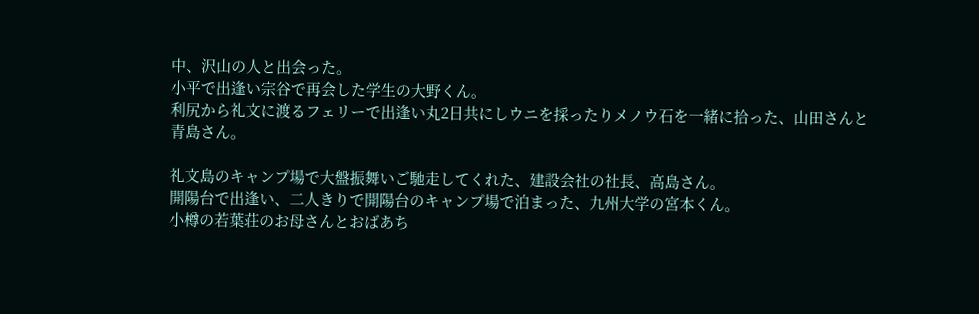中、沢山の人と出会った。
小平で出逢い宗谷で再会した学生の大野くん。
利尻から礼文に渡るフェリーで出逢い丸2日共にしウニを採ったりメノウ石を一緒に拾った、山田さんと青島さん。

礼文島のキャンプ場で大盤振舞いご馳走してくれた、建設会社の社長、高島さん。
開陽台で出逢い、二人きりで開陽台のキャンプ場で泊まった、九州大学の宮本くん。
小樽の若葉荘のお母さんとおばあち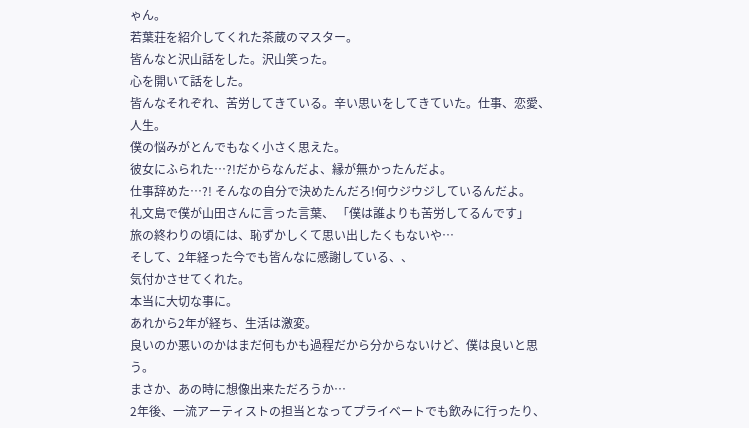ゃん。
若葉荘を紹介してくれた茶蔵のマスター。
皆んなと沢山話をした。沢山笑った。
心を開いて話をした。
皆んなそれぞれ、苦労してきている。辛い思いをしてきていた。仕事、恋愛、人生。
僕の悩みがとんでもなく小さく思えた。
彼女にふられた…?!だからなんだよ、縁が無かったんだよ。
仕事辞めた…?! そんなの自分で決めたんだろ!何ウジウジしているんだよ。
礼文島で僕が山田さんに言った言葉、 「僕は誰よりも苦労してるんです」
旅の終わりの頃には、恥ずかしくて思い出したくもないや…
そして、2年経った今でも皆んなに感謝している、、
気付かさせてくれた。
本当に大切な事に。
あれから2年が経ち、生活は激変。
良いのか悪いのかはまだ何もかも過程だから分からないけど、僕は良いと思う。
まさか、あの時に想像出来ただろうか…
2年後、一流アーティストの担当となってプライベートでも飲みに行ったり、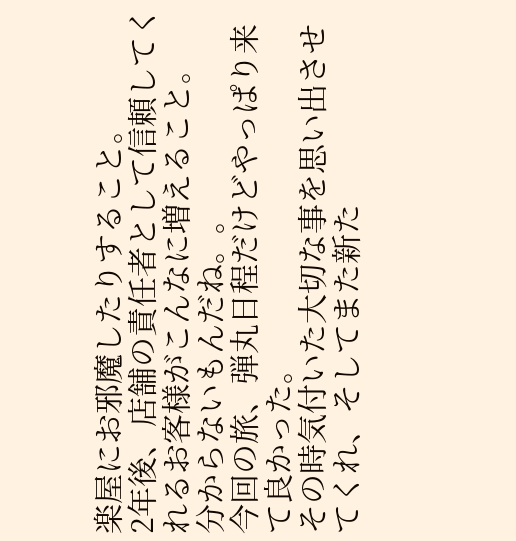楽屋にお邪魔したりすること。
2年後、店舗の責任者として信頼してくれるお客様がこんなに増えること。
分からないもんだね。。
今回の旅、弾丸日程だけどやっぱり来て良かった。
その時気付いた大切な事を思い出させてくれ、そしてまた新た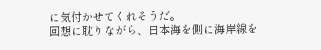に気付かせてくれそうだ。
回想に耽りながら、日本海を側に海岸線を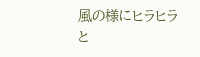風の様にヒラヒラと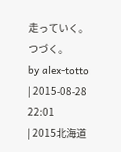走っていく。
つづく。
by alex-totto
| 2015-08-28 22:01
| 2015北海道